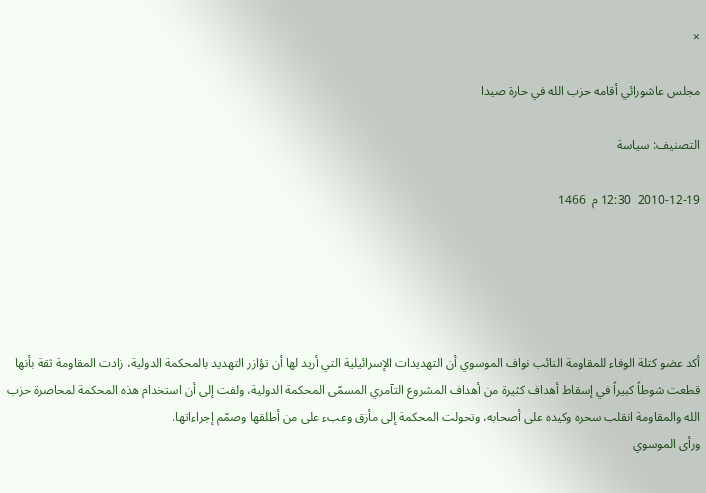×

مجلس عاشورائي أقامه حزب الله في حارة صيدا

التصنيف: سياسة

2010-12-19  12:30 م  1466





أكد عضو كتلة الوفاء للمقاومة النائب نواف الموسوي أن التهديدات الإسرائيلية التي أريد لها أن تؤازر التهديد بالمحكمة الدولية، زادت المقاومة ثقة بأنها قطعت شوطاً كبيراً في إسقاط أهداف كثيرة من أهداف المشروع التآمري المسمّى المحكمة الدولية، ولفت إلى أن استخدام هذه المحكمة لمحاصرة حزب الله والمقاومة انقلب سحره وكيده على أصحابه، وتحولت المحكمة إلى مأزق وعبء على من أطلقها وصمّم إجراءاتها.
ورأى الموسوي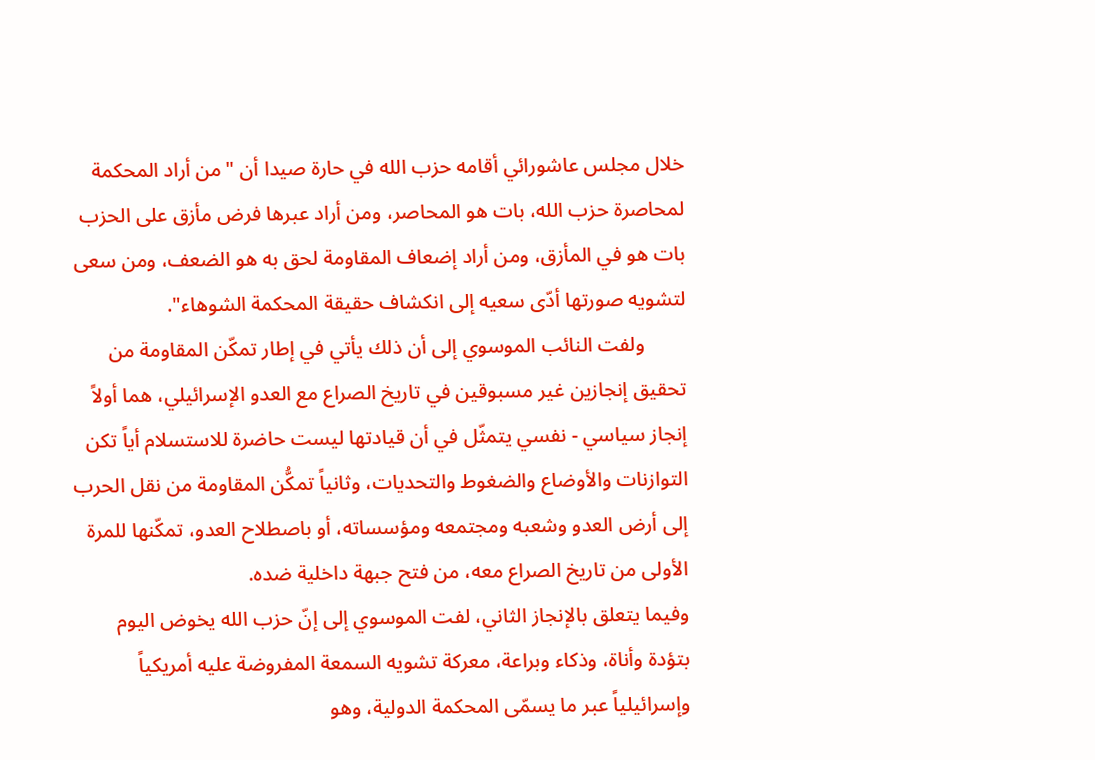خلال مجلس عاشورائي أقامه حزب الله في حارة صيدا أن "من أراد المحكمة لمحاصرة حزب الله، بات هو المحاصر، ومن أراد عبرها فرض مأزق على الحزب بات هو في المأزق، ومن أراد إضعاف المقاومة لحق به هو الضعف، ومن سعى لتشويه صورتها أدّى سعيه إلى انكشاف حقيقة المحكمة الشوهاء".
        ولفت النائب الموسوي إلى أن ذلك يأتي في إطار تمكّن المقاومة من تحقيق إنجازين غير مسبوقين في تاريخ الصراع مع العدو الإسرائيلي، هما أولاً إنجاز سياسي - نفسي يتمثّل في أن قيادتها ليست حاضرة للاستسلام أياً تكن التوازنات والأوضاع والضغوط والتحديات، وثانياً تمكُّن المقاومة من نقل الحرب إلى أرض العدو وشعبه ومجتمعه ومؤسساته، أو باصطلاح العدو، تمكّنها للمرة الأولى من تاريخ الصراع معه، من فتح جبهة داخلية ضده.
وفيما يتعلق بالإنجاز الثاني، لفت الموسوي إلى إنّ حزب الله يخوض اليوم بتؤدة وأناة، وذكاء وبراعة، معركة تشويه السمعة المفروضة عليه أمريكياً وإسرائيلياً عبر ما يسمّى المحكمة الدولية، وهو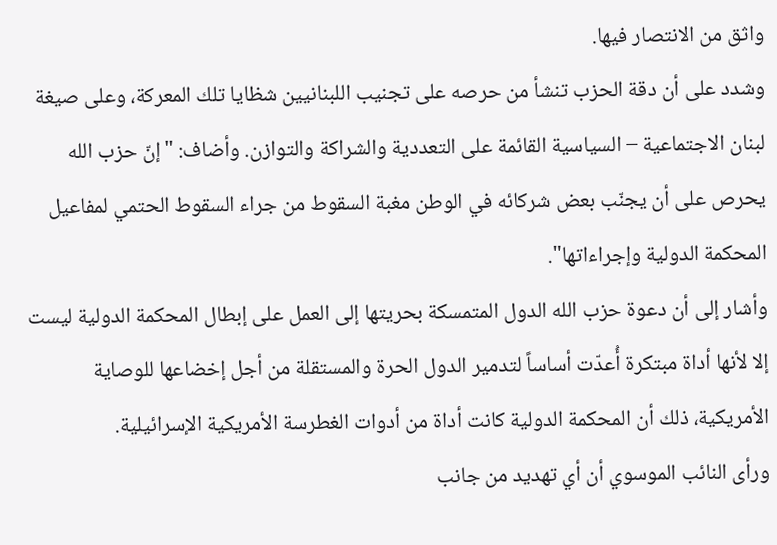واثق من الانتصار فيها.
وشدد على أن دقة الحزب تنشأ من حرصه على تجنيب اللبنانيين شظايا تلك المعركة، وعلى صيغة لبنان الاجتماعية – السياسية القائمة على التعددية والشراكة والتوازن. وأضاف: "إنّ حزب الله يحرص على أن يجنّب بعض شركائه في الوطن مغبة السقوط من جراء السقوط الحتمي لمفاعيل المحكمة الدولية وإجراءاتها".
وأشار إلى أن دعوة حزب الله الدول المتمسكة بحريتها إلى العمل على إبطال المحكمة الدولية ليست إلا لأنها أداة مبتكرة أُعدّت أساساً لتدمير الدول الحرة والمستقلة من أجل إخضاعها للوصاية الأمريكية، ذلك أن المحكمة الدولية كانت أداة من أدوات الغطرسة الأمريكية الإسرائيلية.
ورأى النائب الموسوي أن أي تهديد من جانب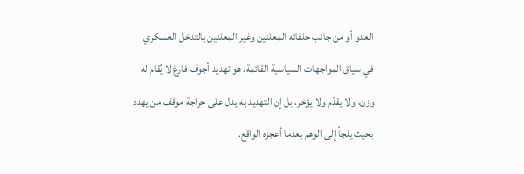العدو أو من جانب حلفائه المعلنين وغير المعلنين بالتدخل العسكري في سياق المواجهات السياسية القائمة، هو تهديد أجوف فارغ لا يُقام له وزن، ولا يقدّم ولا يؤخر، بل إن التهديد به يدل على حراجة موقف من يهدد بحيث يلجأ إلى الوهم بعدما أعجزه الواقع.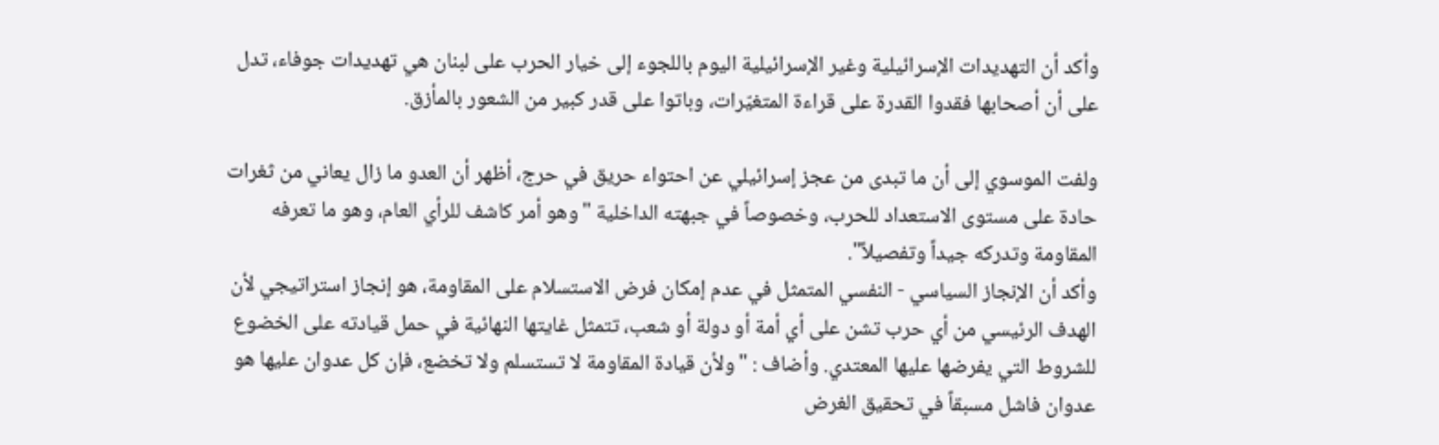وأكد أن التهديدات الإسرائيلية وغير الإسرائيلية اليوم باللجوء إلى خيار الحرب على لبنان هي تهديدات جوفاء، تدل على أن أصحابها فقدوا القدرة على قراءة المتغيّرات، وباتوا على قدر كبير من الشعور بالمأزق.

ولفت الموسوي إلى أن ما تبدى من عجز إسرائيلي عن احتواء حريق في حرج، أظهر أن العدو ما زال يعاني من ثغرات حادة على مستوى الاستعداد للحرب، وخصوصاً في جبهته الداخلية "وهو أمر كاشف للرأي العام، وهو ما تعرفه المقاومة وتدركه جيداً وتفصيلاً".
وأكد أن الإنجاز السياسي - النفسي المتمثل في عدم إمكان فرض الاستسلام على المقاومة، هو إنجاز استراتيجي لأن الهدف الرئيسي من أي حرب تشن على أي أمة أو دولة أو شعب، تتمثل غايتها النهائية في حمل قيادته على الخضوع للشروط التي يفرضها عليها المعتدي. وأضاف : "ولأن قيادة المقاومة لا تستسلم ولا تخضع، فإن كل عدوان عليها هو عدوان فاشل مسبقاً في تحقيق الغرض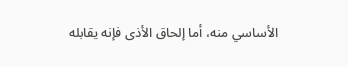الأساسي منه، أما إلحاق الأذى فإنه يقابله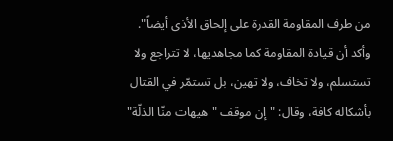من طرف المقاومة القدرة على إلحاق الأذى أيضاً".
وأكد أن قيادة المقاومة كما مجاهديها، لا تتراجع ولا تستسلم، ولا تخاف، ولا تهين، بل تستمّر في القتال بأشكاله كافة، وقال: "إن موقف "هيهات منّا الذلّة"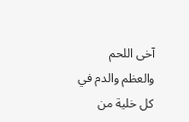آخى اللحم والعظم والدم في كل خلية من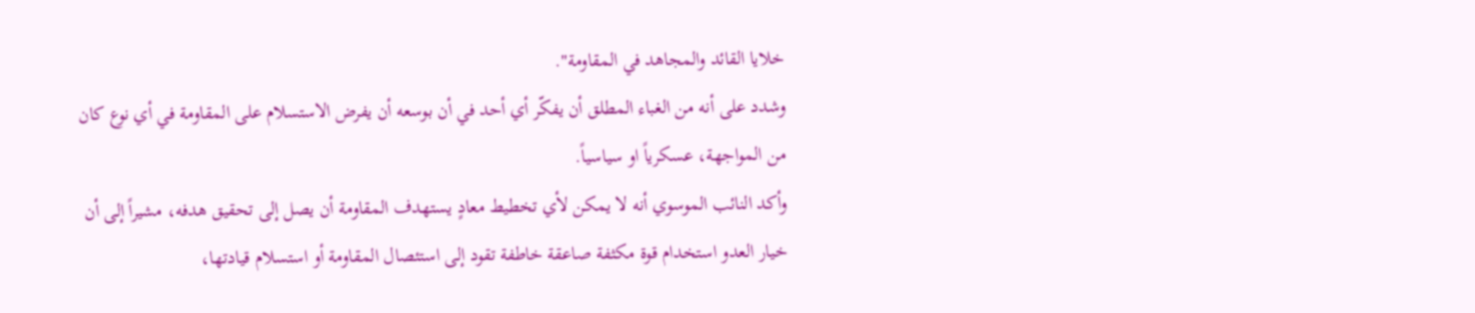خلايا القائد والمجاهد في المقاومة".
وشدد على أنه من الغباء المطلق أن يفكّر أي أحد في أن بوسعه أن يفرض الاستسلام على المقاومة في أي نوع كان من المواجهة، عسكرياً او سياسياً.
وأكد النائب الموسوي أنه لا يمكن لأي تخطيط معادٍ يستهدف المقاومة أن يصل إلى تحقيق هدفه، مشيراً إلى أن خيار العدو استخدام قوة مكثفة صاعقة خاطفة تقود إلى استئصال المقاومة أو استسلام قيادتها،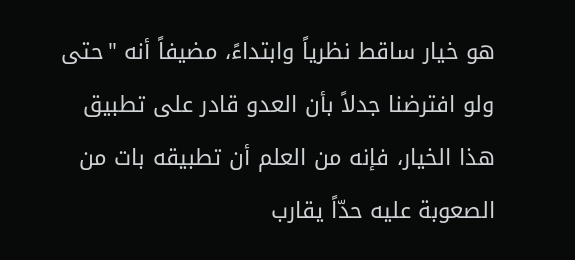هو خيار ساقط نظرياً وابتداءً، مضيفاً أنه "حتى ولو افترضنا جدلاً بأن العدو قادر على تطبيق هذا الخيار، فإنه من العلم أن تطبيقه بات من الصعوبة عليه حدّاً يقارب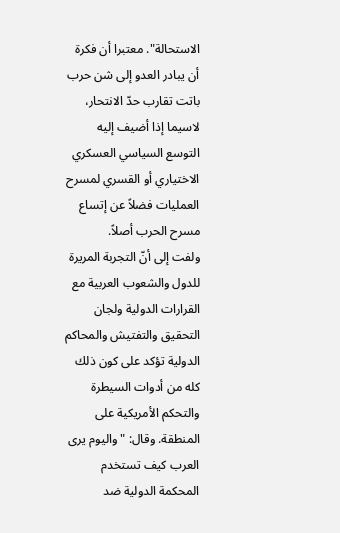الاستحالة". معتبرا أن فكرة أن يبادر العدو إلى شن حرب باتت تقارب حدّ الانتحار، لاسيما إذا أضيف إليه التوسع السياسي العسكري الاختياري أو القسري لمسرح العمليات فضلاً عن إتساع مسرح الحرب أصلاً.
ولفت إلى أنّ التجربة المريرة للدول والشعوب العربية مع القرارات الدولية ولجان التحقيق والتفتيش والمحاكم الدولية تؤكد على كون ذلك كله من أدوات السيطرة والتحكم الأمريكية على المنطقة. وقال: "واليوم يرى العرب كيف تستخدم المحكمة الدولية ضد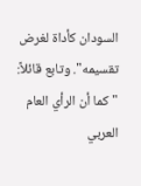السودان كأداة لغرض تقسيمه". وتابع قائلاً: "كما أن الرأي العام العربي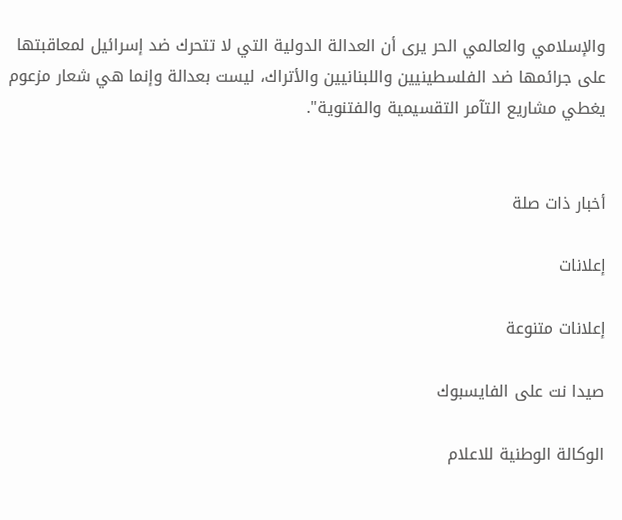والإسلامي والعالمي الحر يرى أن العدالة الدولية التي لا تتحرك ضد إسرائيل لمعاقبتها على جرائمها ضد الفلسطينيين واللبنانيين والأتراك، ليست بعدالة وإنما هي شعار مزعوم يغطي مشاريع التآمر التقسيمية والفتنوية".


أخبار ذات صلة

إعلانات

إعلانات متنوعة

صيدا نت على الفايسبوك

الوكالة الوطنية للاعلام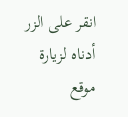انقر على الزر أدناه لزيارة موقع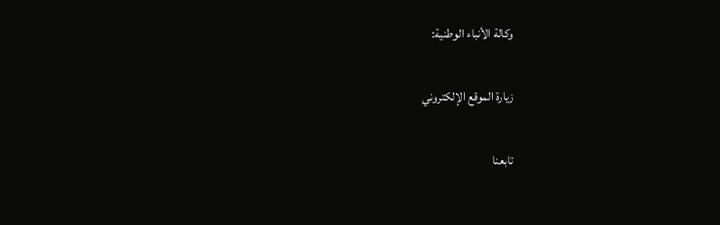وكالة الأنباء الوطنية:

زيارة الموقع الإلكتروني

تابعنا